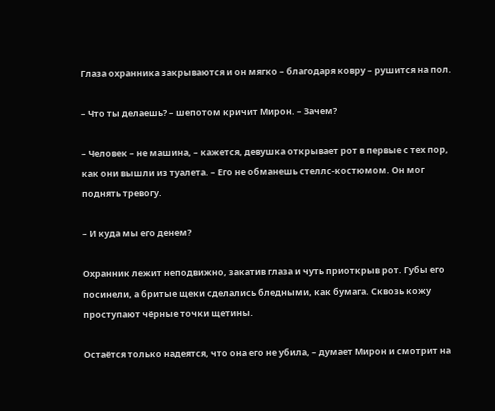Глаза охранника закрываются и он мягко – благодаря ковру – рушится на пол.

– Что ты делаешь? – шепотом кричит Мирон. – Зачем?

– Человек – не машина, – кажется, девушка открывает рот в первые с тех пор, как они вышли из туалета. – Его не обманешь стеллс-костюмом. Он мог поднять тревогу.

– И куда мы его денем?

Охранник лежит неподвижно, закатив глаза и чуть приоткрыв рот. Губы его посинели, а бритые щеки сделались бледными, как бумага. Сквозь кожу проступают чёрные точки щетины.

Остаётся только надеятся, что она его не убила, – думает Мирон и смотрит на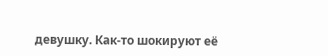девушку. Как-то шокируют её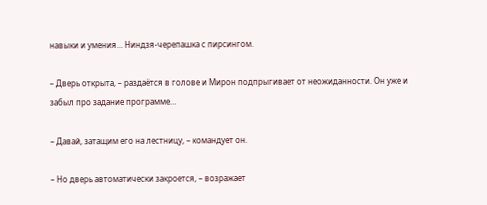навыки и умения… Ниндзя-черепашка с пирсингом.

– Дверь открыта, – раздаётся в голове и Мирон подпрыгивает от неожиданности. Он уже и забыл про задание программе…

– Давай, затащим его на лестницу, – командует он.

– Но дверь автоматически закроется, – возражает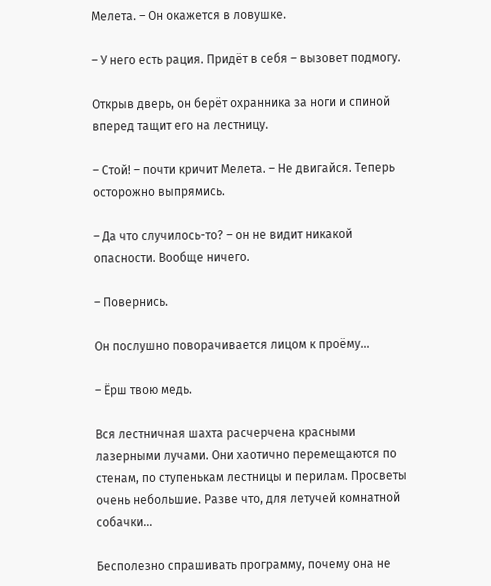Мелета. – Он окажется в ловушке.

– У него есть рация. Придёт в себя – вызовет подмогу.

Открыв дверь, он берёт охранника за ноги и спиной вперед тащит его на лестницу.

– Стой! – почти кричит Мелета. – Не двигайся. Теперь осторожно выпрямись.

– Да что случилось-то? – он не видит никакой опасности. Вообще ничего.

– Повернись.

Он послушно поворачивается лицом к проёму…

– Ёрш твою медь.

Вся лестничная шахта расчерчена красными лазерными лучами. Они хаотично перемещаются по стенам, по ступенькам лестницы и перилам. Просветы очень небольшие. Разве что, для летучей комнатной собачки…

Бесполезно спрашивать программу, почему она не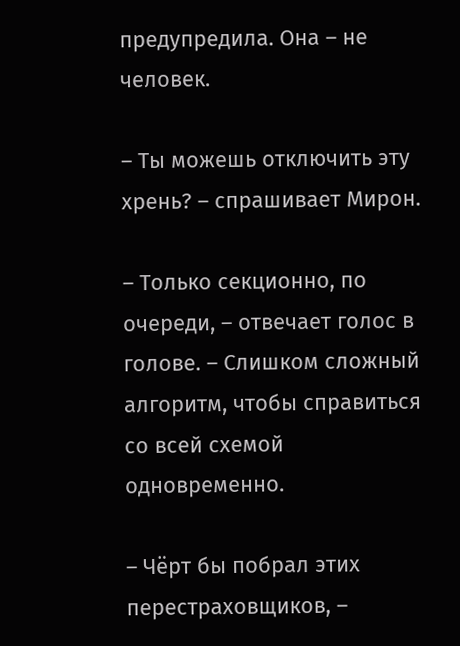предупредила. Она – не человек.

– Ты можешь отключить эту хрень? – спрашивает Мирон.

– Только секционно, по очереди, – отвечает голос в голове. – Слишком сложный алгоритм, чтобы справиться со всей схемой одновременно.

– Чёрт бы побрал этих перестраховщиков, –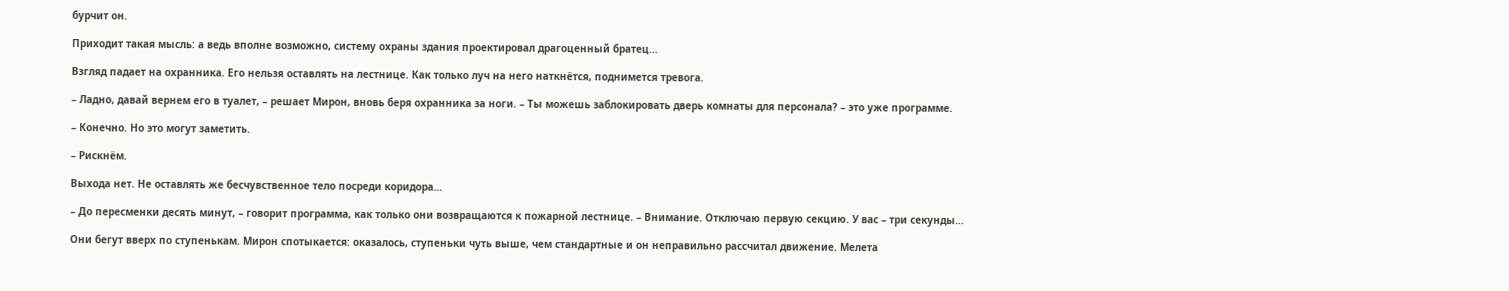бурчит он.

Приходит такая мысль: а ведь вполне возможно, систему охраны здания проектировал драгоценный братец…

Взгляд падает на охранника. Его нельзя оставлять на лестнице. Как только луч на него наткнётся, поднимется тревога.

– Ладно, давай вернем его в туалет, – решает Мирон, вновь беря охранника за ноги. – Ты можешь заблокировать дверь комнаты для персонала? – это уже программе.

– Конечно. Но это могут заметить.

– Рискнём.

Выхода нет. Не оставлять же бесчувственное тело посреди коридора…

– До пересменки десять минут, – говорит программа, как только они возвращаются к пожарной лестнице. – Внимание. Отключаю первую секцию. У вас – три секунды…

Они бегут вверх по ступенькам. Мирон спотыкается: оказалось, ступеньки чуть выше, чем стандартные и он неправильно рассчитал движение. Мелета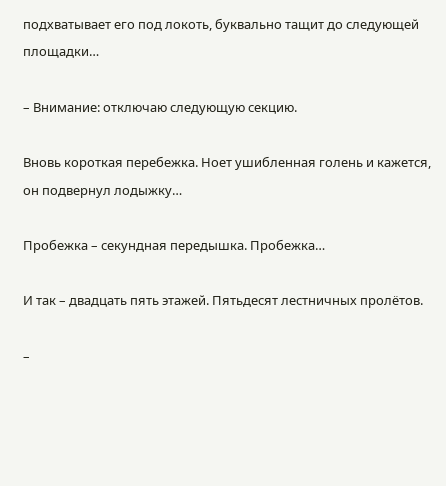подхватывает его под локоть, буквально тащит до следующей площадки…

– Внимание: отключаю следующую секцию.

Вновь короткая перебежка. Ноет ушибленная голень и кажется, он подвернул лодыжку…

Пробежка – секундная передышка. Пробежка…

И так – двадцать пять этажей. Пятьдесят лестничных пролётов.

–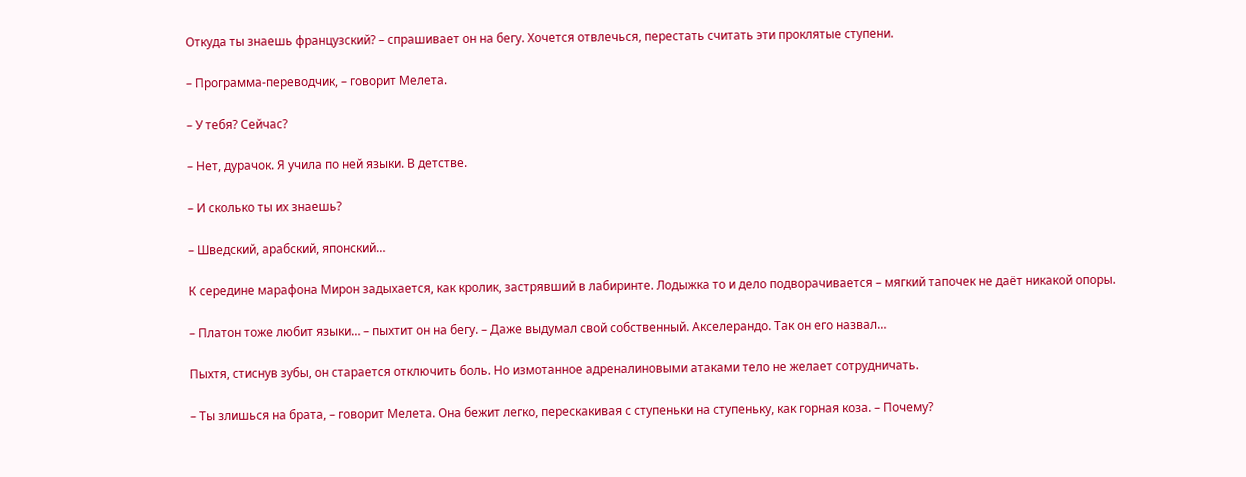Откуда ты знаешь французский? – спрашивает он на бегу. Хочется отвлечься, перестать считать эти проклятые ступени.

– Программа-переводчик, – говорит Мелета.

– У тебя? Сейчас?

– Нет, дурачок. Я учила по ней языки. В детстве.

– И сколько ты их знаешь?

– Шведский, арабский, японский…

К середине марафона Мирон задыхается, как кролик, застрявший в лабиринте. Лодыжка то и дело подворачивается – мягкий тапочек не даёт никакой опоры.

– Платон тоже любит языки… – пыхтит он на бегу. – Даже выдумал свой собственный. Акселерандо. Так он его назвал…

Пыхтя, стиснув зубы, он старается отключить боль. Но измотанное адреналиновыми атаками тело не желает сотрудничать.

– Ты злишься на брата, – говорит Мелета. Она бежит легко, перескакивая с ступеньки на ступеньку, как горная коза. – Почему?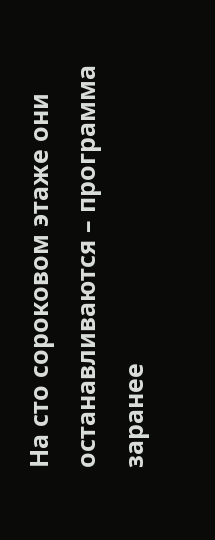На сто сороковом этаже они останавливаются – программа заранее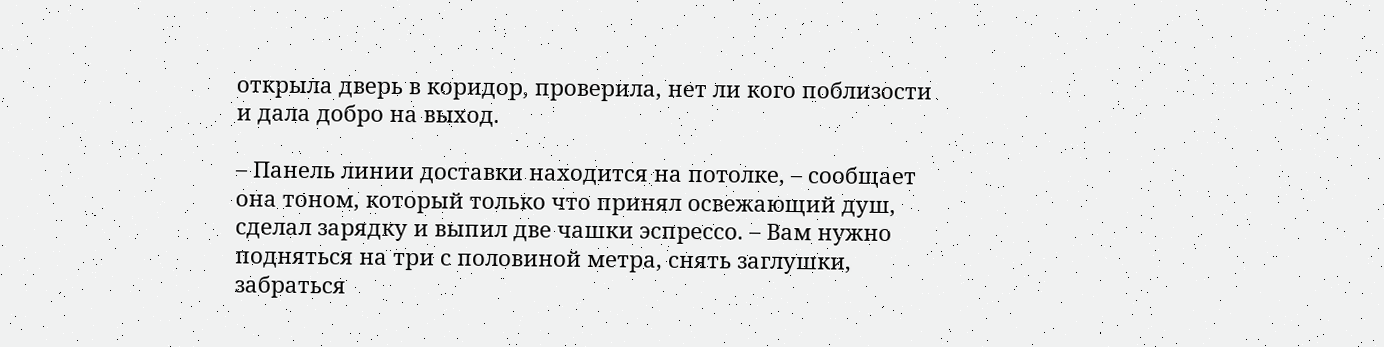открыла дверь в коридор, проверила, нет ли кого поблизости и дала добро на выход.

– Панель линии доставки находится на потолке, – сообщает она тоном, который только что принял освежающий душ, сделал зарядку и выпил две чашки эспрессо. – Вам нужно подняться на три с половиной метра, снять заглушки, забраться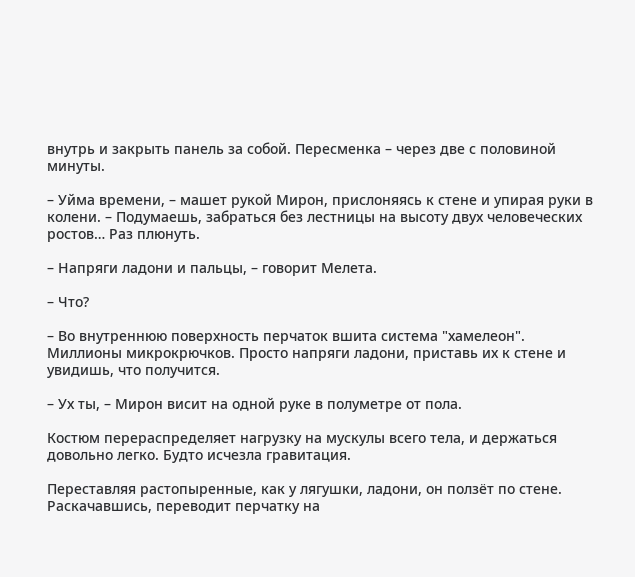внутрь и закрыть панель за собой. Пересменка – через две с половиной минуты.

– Уйма времени, – машет рукой Мирон, прислоняясь к стене и упирая руки в колени. – Подумаешь, забраться без лестницы на высоту двух человеческих ростов… Раз плюнуть.

– Напряги ладони и пальцы, – говорит Мелета.

– Что?

– Во внутреннюю поверхность перчаток вшита система "хамелеон". Миллионы микрокрючков. Просто напряги ладони, приставь их к стене и увидишь, что получится.

– Ух ты, – Мирон висит на одной руке в полуметре от пола.

Костюм перераспределяет нагрузку на мускулы всего тела, и держаться довольно легко. Будто исчезла гравитация.

Переставляя растопыренные, как у лягушки, ладони, он ползёт по стене. Раскачавшись, переводит перчатку на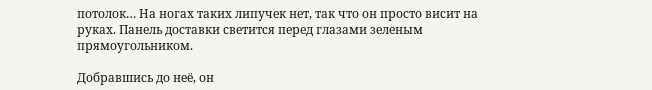потолок… На ногах таких липучек нет, так что он просто висит на руках. Панель доставки светится перед глазами зеленым прямоугольником.

Добравшись до неё, он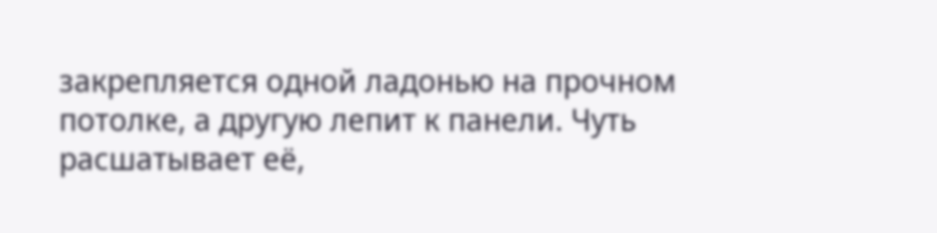закрепляется одной ладонью на прочном потолке, а другую лепит к панели. Чуть расшатывает её,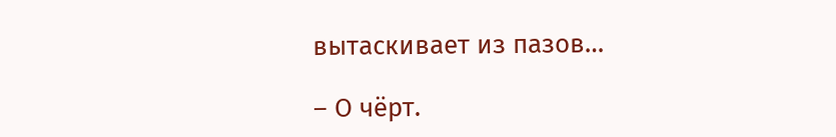вытаскивает из пазов…

– О чёрт.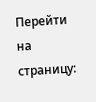Перейти на страницу: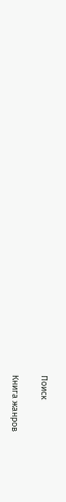Поиск

Книга жанров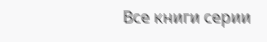Все книги серии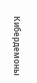Кибердемоны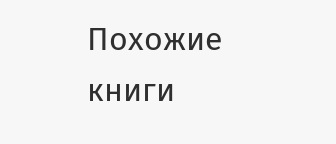Похожие книги